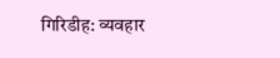गिरिडीह: व्यवहार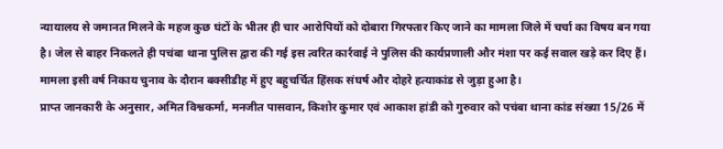न्यायालय से जमानत मिलने के महज कुछ घंटों के भीतर ही चार आरोपियों को दोबारा गिरफ्तार किए जाने का मामला जिले में चर्चा का विषय बन गया है। जेल से बाहर निकलते ही पचंबा थाना पुलिस द्वारा की गई इस त्वरित कार्रवाई ने पुलिस की कार्यप्रणाली और मंशा पर कई सवाल खड़े कर दिए हैं। मामला इसी वर्ष निकाय चुनाव के दौरान बक्सीडीह में हुए बहुचर्चित हिंसक संघर्ष और दोहरे हत्याकांड से जुड़ा हुआ है।
प्राप्त जानकारी के अनुसार, अमित विश्वकर्मा, मनजीत पासवान, किशोर कुमार एवं आकाश हांडी को गुरुवार को पचंबा थाना कांड संख्या 15/26 में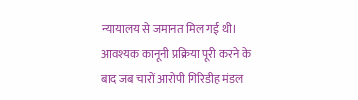न्यायालय से जमानत मिल गई थी। आवश्यक कानूनी प्रक्रिया पूरी करने के बाद जब चारों आरोपी गिरिडीह मंडल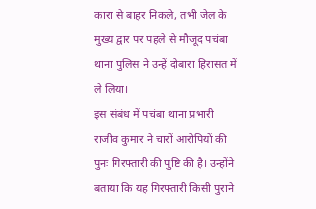कारा से बाहर निकले, तभी जेल के मुख्य द्वार पर पहले से मौजूद पचंबा थाना पुलिस ने उन्हें दोबारा हिरासत में ले लिया।
इस संबंध में पचंबा थाना प्रभारी राजीव कुमार ने चारों आरोपियों की पुनः गिरफ्तारी की पुष्टि की है। उन्होंने बताया कि यह गिरफ्तारी किसी पुराने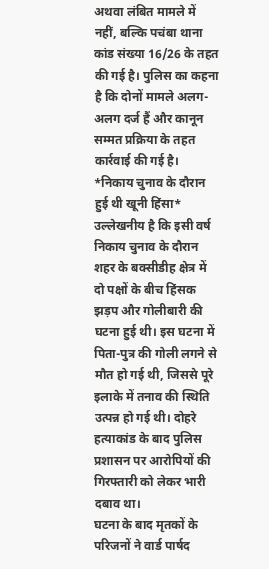अथवा लंबित मामले में नहीं, बल्कि पचंबा थाना कांड संख्या 16/26 के तहत की गई है। पुलिस का कहना है कि दोनों मामले अलग-अलग दर्ज हैं और कानून सम्मत प्रक्रिया के तहत कार्रवाई की गई है।
*निकाय चुनाव के दौरान हुई थी खूनी हिंसा*
उल्लेखनीय है कि इसी वर्ष निकाय चुनाव के दौरान शहर के बक्सीडीह क्षेत्र में दो पक्षों के बीच हिंसक झड़प और गोलीबारी की घटना हुई थी। इस घटना में पिता-पुत्र की गोली लगने से मौत हो गई थी, जिससे पूरे इलाके में तनाव की स्थिति उत्पन्न हो गई थी। दोहरे हत्याकांड के बाद पुलिस प्रशासन पर आरोपियों की गिरफ्तारी को लेकर भारी दबाव था।
घटना के बाद मृतकों के परिजनों ने वार्ड पार्षद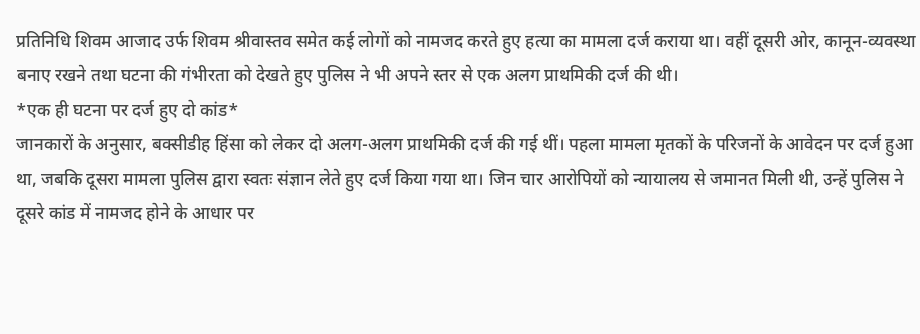प्रतिनिधि शिवम आजाद उर्फ शिवम श्रीवास्तव समेत कई लोगों को नामजद करते हुए हत्या का मामला दर्ज कराया था। वहीं दूसरी ओर, कानून-व्यवस्था बनाए रखने तथा घटना की गंभीरता को देखते हुए पुलिस ने भी अपने स्तर से एक अलग प्राथमिकी दर्ज की थी।
*एक ही घटना पर दर्ज हुए दो कांड*
जानकारों के अनुसार, बक्सीडीह हिंसा को लेकर दो अलग-अलग प्राथमिकी दर्ज की गई थीं। पहला मामला मृतकों के परिजनों के आवेदन पर दर्ज हुआ था, जबकि दूसरा मामला पुलिस द्वारा स्वतः संज्ञान लेते हुए दर्ज किया गया था। जिन चार आरोपियों को न्यायालय से जमानत मिली थी, उन्हें पुलिस ने दूसरे कांड में नामजद होने के आधार पर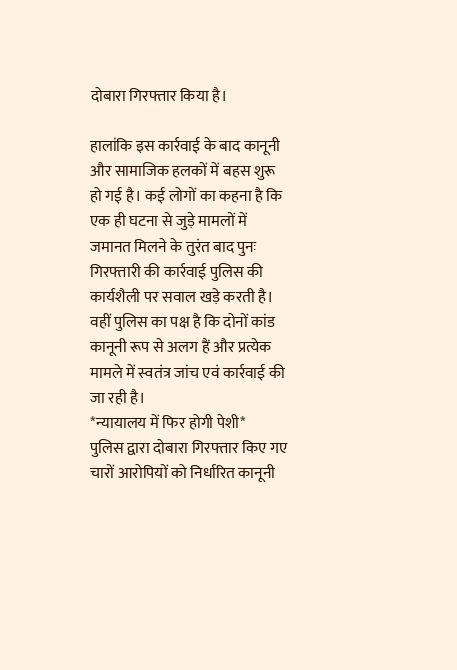दोबारा गिरफ्तार किया है।

हालांकि इस कार्रवाई के बाद कानूनी और सामाजिक हलकों में बहस शुरू हो गई है। कई लोगों का कहना है कि एक ही घटना से जुड़े मामलों में जमानत मिलने के तुरंत बाद पुनः गिरफ्तारी की कार्रवाई पुलिस की कार्यशैली पर सवाल खड़े करती है। वहीं पुलिस का पक्ष है कि दोनों कांड कानूनी रूप से अलग हैं और प्रत्येक मामले में स्वतंत्र जांच एवं कार्रवाई की जा रही है।
*न्यायालय में फिर होगी पेशी*
पुलिस द्वारा दोबारा गिरफ्तार किए गए चारों आरोपियों को निर्धारित कानूनी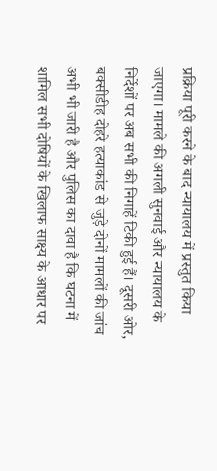प्रक्रिया पूरी करने के बाद न्यायालय में प्रस्तुत किया जाएगा। मामले की अगली सुनवाई और न्यायालय के निर्देशों पर अब सभी की निगाहें टिकी हुई हैं। दूसरी ओर, बक्सीडीह दोहरे हत्याकांड से जुड़े दोनों मामलों की जांच अभी भी जारी है और पुलिस का दावा है कि घटना में शामिल सभी दोषियों के खिलाफ साक्ष्य के आधार पर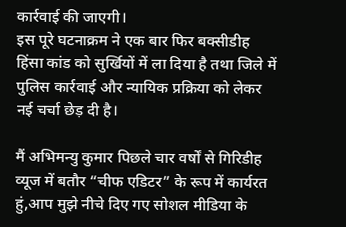कार्रवाई की जाएगी।
इस पूरे घटनाक्रम ने एक बार फिर बक्सीडीह हिंसा कांड को सुर्खियों में ला दिया है तथा जिले में पुलिस कार्रवाई और न्यायिक प्रक्रिया को लेकर नई चर्चा छेड़ दी है।

मैं अभिमन्यु कुमार पिछले चार वर्षों से गिरिडीह व्यूज में बतौर “चीफ एडिटर” के रूप में कार्यरत हुं,आप मुझे नीचे दिए गए सोशल मीडिया के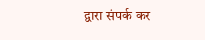द्वारा संपर्क कर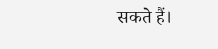सकते हैं।